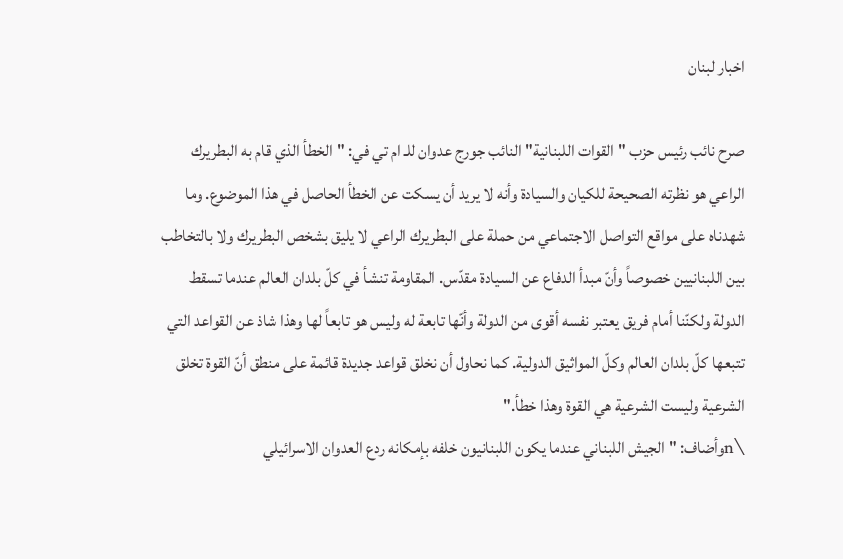اخبار لبنان

صرح نائب رئيس حزب "القوات اللبنانية" النائب جورج عدوان للـ ام تي في: "الخطأ الذي قام به البطريرك الراعي هو نظرته الصحيحة للكيان والسيادة وأنه لا يريد أن يسكت عن الخطأ الحاصل في هذا الموضوع. وما شهدناه على مواقع التواصل الاجتماعي من حملة على البطريرك الراعي لا يليق بشخص البطريرك ولا بالتخاطب بين اللبنانيين خصوصاً وأنّ مبدأ الدفاع عن السيادة مقدّس. المقاومة تنشأ في كلّ بلدان العالم عندما تسقط الدولة ولكنّنا أمام فريق يعتبر نفسه أقوى من الدولة وأنّها تابعة له وليس هو تابعاً لها وهذا شاذ عن القواعد التي تتبعها كلّ بلدان العالم وكلّ المواثيق الدولية. كما نحاول أن نخلق قواعد جديدة قائمة على منطق أنّ القوة تخلق الشرعية وليست الشرعية هي القوة وهذا خطأ."
\nوأضاف: "الجيش اللبناني عندما يكون اللبنانيون خلفه بإمكانه ردع العدوان الاسرائيلي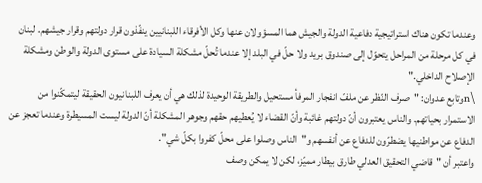وعندما تكون هناك استراتيجية دفاعية الدولة والجيش هما المسؤولان عنها وكل الأفرقاء اللبنانيين ينفّذون قرار دولتهم وقرار جيشهم. لبنان في كل مرحلة من المراحل يتحوّل إلى صندوق بريد ولا حلّ في البلد إلا عندما تُحلّ مشكلة السيادة على مستوى الدولة والوطن ومشكلة الإصلاح الداخلي."
\nوتابع عدوان: "صرف النّظر عن ملفّ انفجار المرفأ مستحيل والطريقة الوحيدة لذلك هي أن يعرف اللبنانيون الحقيقة ليتمكّنوا من الاستمرار بحياتهم. والناس يعتبرون أنّ دولتهم غائبة وأنّ القضاء لا يُعطيهم حقهم وجوهر المشكلة أنّ الدولة ليست المسيطرة وعندما تعجز عن الدفاع عن مواطنيها يضطرّون للدفاع عن أنفسهم و"الناس وصلوا على محلّ كفروا بكلّ شي".
واعتبر أن "قاضي التحقيق العدلي طارق بيطار مميّز، لكن لا يمكن وصف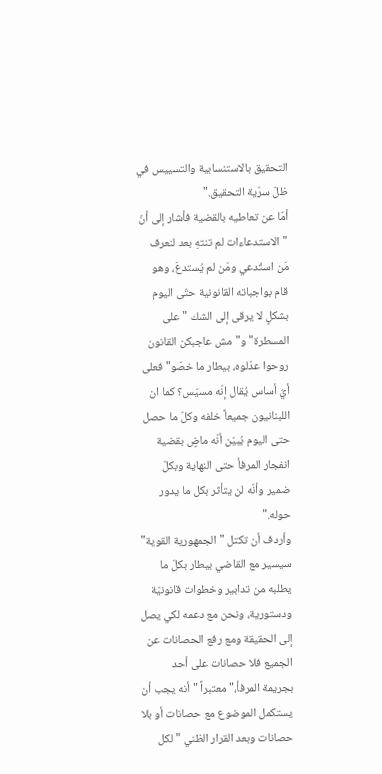التحقيق بالاستنسابية والتسييس في ظلّ سرّية التحقيق."
أمّا عن تعاطيه بالقضية فأشار إلى أنّ "الاستدعاءات لم تنتهِ بعد لنعرف مَن استُدعي ومَن لم يُستدعَ، وهو قام بواجباته القانونية حتّى اليوم بشكلٍ لا يرقى إلى الشك "على المسطرة" و"مش عاجبكن القانون روحوا عدّلوه، بيطار ما خصّو" فعلى أيّ أساس يُقال إنّه مسيّس؟ كما ان اللبنانيون جميعاً خلفه وكلّ ما حصل حتى اليوم يُبيّن أنّه ماضٍ بقضية انفجار المرفأ حتى النهاية وبكلّ ضمير وأنّه لن يتأثر بكل ما يدور حوله."
وأردف أن تكتل "الجمهورية القوية" سيسير مع القاضي بيطار بكلّ ما يطلبه من تدابير وخطوات قانونيّة ودستورية، ونحن مع دعمه لكي يصل إلى الحقيقة ومع رفع الحصانات عن الجميع فلا حصانات على أحد بجريمة المرفأ،" معتبراً "أنه يجب أن يستكمل الموضوع مع حصانات أو بلا حصانات وبعد القرار الظني "لكل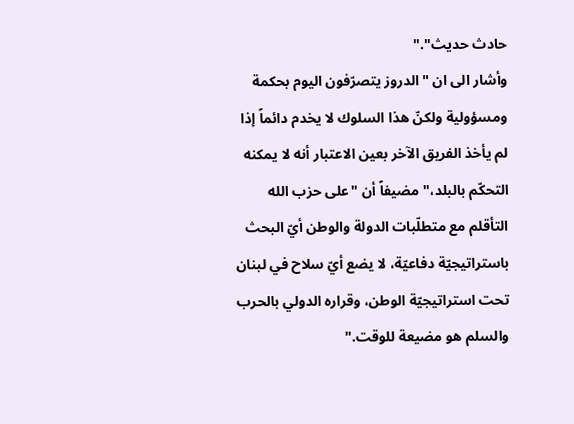حادث حديث"."
وأشار الى ان "الدروز يتصرّفون اليوم بحكمة ومسؤولية ولكنّ هذا السلوك لا يخدم دائماً إذا لم يأخذ الفريق الآخر بعين الاعتبار أنه لا يمكنه التحكّم بالبلد،" مضيفاً أن "على حزب الله التأقلم مع متطلّبات الدولة والوطن أيّ البحث باستراتيجيّة دفاعيّة، لا يضع أيّ سلاح في لبنان تحت استراتيجيّة الوطن، وقراره الدولي بالحرب والسلم هو مضيعة للوقت."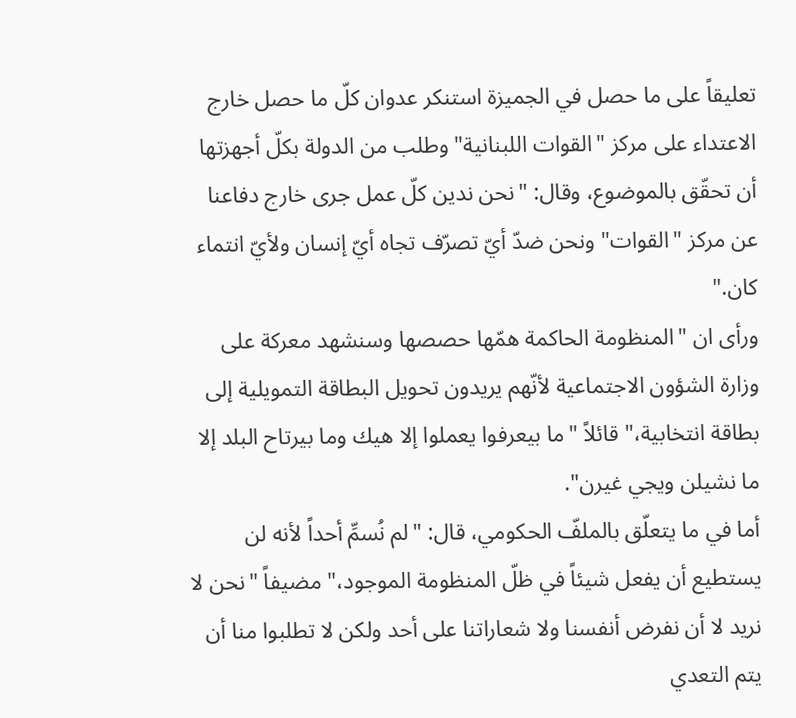تعليقاً على ما حصل في الجميزة استنكر عدوان كلّ ما حصل خارج الاعتداء على مركز "القوات اللبنانية" وطلب من الدولة بكلّ أجهزتها أن تحقّق بالموضوع، وقال: "نحن ندين كلّ عمل جرى خارج دفاعنا عن مركز "القوات" ونحن ضدّ أيّ تصرّف تجاه أيّ إنسان ولأيّ انتماء كان."
ورأى ان "المنظومة الحاكمة همّها حصصها وسنشهد معركة على وزارة الشؤون الاجتماعية لأنّهم يريدون تحويل البطاقة التمويلية إلى بطاقة انتخابية،" قائلاً "ما بيعرفوا يعملوا إلا هيك وما بيرتاح البلد إلا ما نشيلن ويجي غيرن".
أما في ما يتعلّق بالملفّ الحكومي، قال: "لم نُسمِّ أحداً لأنه لن يستطيع أن يفعل شيئاً في ظلّ المنظومة الموجود،" مضيفاً "نحن لا نريد لا أن نفرض أنفسنا ولا شعاراتنا على أحد ولكن لا تطلبوا منا أن يتم التعدي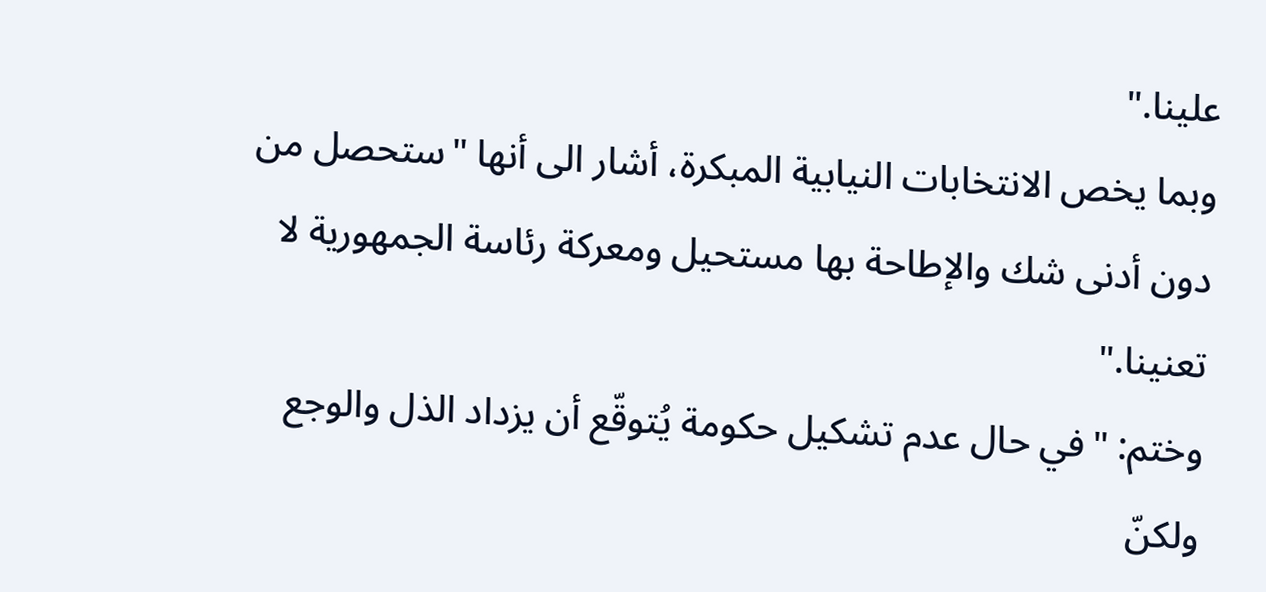علينا."
وبما يخص الانتخابات النيابية المبكرة، أشار الى أنها "ستحصل من دون أدنى شك والإطاحة بها مستحيل ومعركة رئاسة الجمهورية لا تعنينا."
وختم: "في حال عدم تشكيل حكومة يُتوقّع أن يزداد الذل والوجع ولكنّ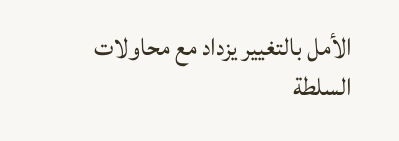الأمل بالتغيير يزداد مع محاولات السلطة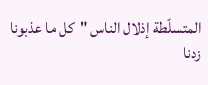المتسلّطة إذلال الناس "كل ما عذبونا زدنا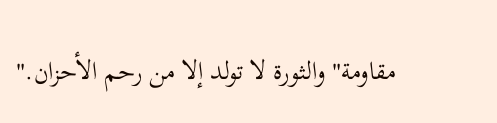مقاومة" والثورة لا تولد إلا من رحم الأحزان."